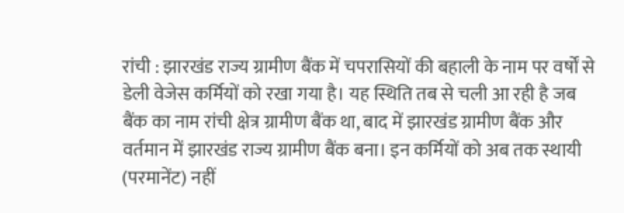रांची : झारखंड राज्य ग्रामीण बैंक में चपरासियों की बहाली के नाम पर वर्षों से डेली वेजेस कर्मियों को रखा गया है। यह स्थिति तब से चली आ रही है जब बैंक का नाम रांची क्षेत्र ग्रामीण बैंक था, बाद में झारखंड ग्रामीण बैंक और वर्तमान में झारखंड राज्य ग्रामीण बैंक बना। इन कर्मियों को अब तक स्थायी (परमानेंट) नहीं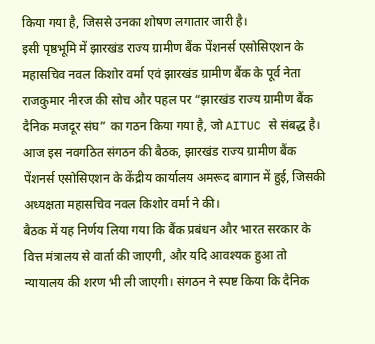किया गया है, जिससे उनका शोषण लगातार जारी है।
इसी पृष्ठभूमि में झारखंड राज्य ग्रामीण बैंक पेंशनर्स एसोसिएशन के महासचिव नवल किशोर वर्मा एवं झारखंड ग्रामीण बैंक के पूर्व नेता राजकुमार नीरज की सोच और पहल पर “झारखंड राज्य ग्रामीण बैंक दैनिक मजदूर संघ” का गठन किया गया है, जो AITUC से संबद्ध है।
आज इस नवगठित संगठन की बैठक, झारखंड राज्य ग्रामीण बैंक पेंशनर्स एसोसिएशन के केंद्रीय कार्यालय अमरूद बागान में हुई, जिसकी अध्यक्षता महासचिव नवल किशोर वर्मा ने की।
बैठक में यह निर्णय लिया गया कि बैंक प्रबंधन और भारत सरकार के वित्त मंत्रालय से वार्ता की जाएगी, और यदि आवश्यक हुआ तो न्यायालय की शरण भी ली जाएगी। संगठन ने स्पष्ट किया कि दैनिक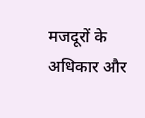मजदूरों के अधिकार और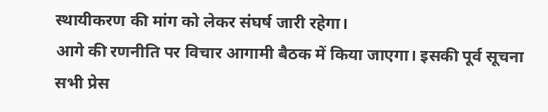स्थायीकरण की मांग को लेकर संघर्ष जारी रहेगा।
आगे की रणनीति पर विचार आगामी बैठक में किया जाएगा। इसकी पूर्व सूचना सभी प्रेस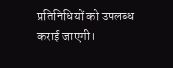प्रतिनिधियों को उपलब्ध कराई जाएगी।